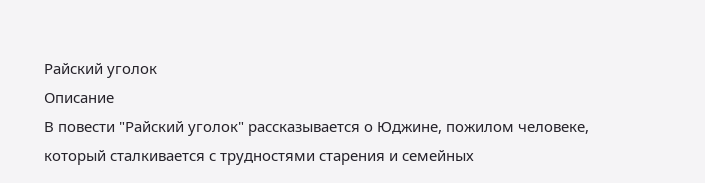Райский уголок
Описание
В повести "Райский уголок" рассказывается о Юджине, пожилом человеке, который сталкивается с трудностями старения и семейных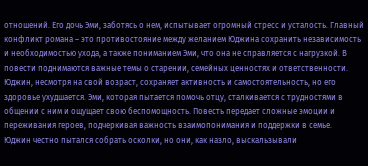отношений. Его дочь Эми, заботясь о нем, испытывает огромный стресс и усталость. Главный конфликт романа – это противостояние между желанием Юджина сохранить независимость и необходимостью ухода, а также пониманием Эми, что она не справляется с нагрузкой. В повести поднимаются важные темы о старении, семейных ценностях и ответственности. Юджин, несмотря на свой возраст, сохраняет активность и самостоятельность, но его здоровье ухудшается. Эми, которая пытается помочь отцу, сталкивается с трудностями в общении с ним и ощущает свою беспомощность. Повесть передает сложные эмоции и переживания героев, подчеркивая важность взаимопонимания и поддержки в семье.
Юджин честно пытался собрать осколки, но они, как назло, выскальзывали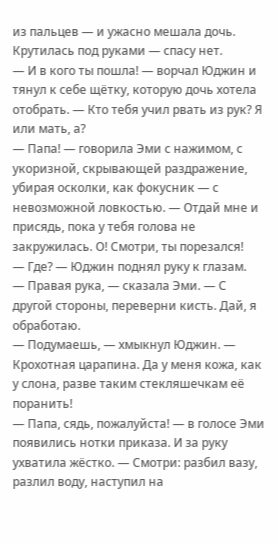из пальцев — и ужасно мешала дочь. Крутилась под руками — спасу нет.
— И в кого ты пошла! — ворчал Юджин и тянул к себе щётку, которую дочь хотела отобрать. — Кто тебя учил рвать из рук? Я или мать, а?
— Папа! — говорила Эми с нажимом, с укоризной, скрывающей раздражение, убирая осколки, как фокусник — с невозможной ловкостью. — Отдай мне и присядь, пока у тебя голова не закружилась. О! Смотри, ты порезался!
— Где? — Юджин поднял руку к глазам.
— Правая рука, — сказала Эми. — С другой стороны, переверни кисть. Дай, я обработаю.
— Подумаешь, — хмыкнул Юджин. — Крохотная царапина. Да у меня кожа, как у слона, разве таким стекляшечкам её поранить!
— Папа, сядь, пожалуйста! — в голосе Эми появились нотки приказа. И за руку ухватила жёстко. — Смотри: разбил вазу, разлил воду, наступил на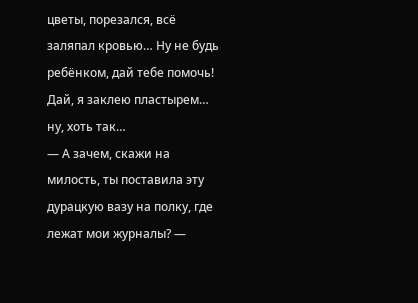цветы, порезался, всё заляпал кровью… Ну не будь ребёнком, дай тебе помочь! Дай, я заклею пластырем… ну, хоть так…
— А зачем, скажи на милость, ты поставила эту дурацкую вазу на полку, где лежат мои журналы? —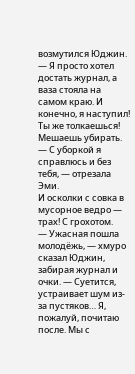возмутился Юджин. — Я просто хотел достать журнал, а ваза стояла на самом краю. И конечно, я наступил! Ты же толкаешься! Мешаешь убирать.
— С уборкой я справлюсь и без тебя, — отрезала Эми.
И осколки с совка в мусорное ведро — трах! С грохотом.
— Ужасная пошла молодёжь, — хмуро сказал Юджин, забирая журнал и очки. — Суетится, устраивает шум из-за пустяков… Я, пожалуй, почитаю после. Мы с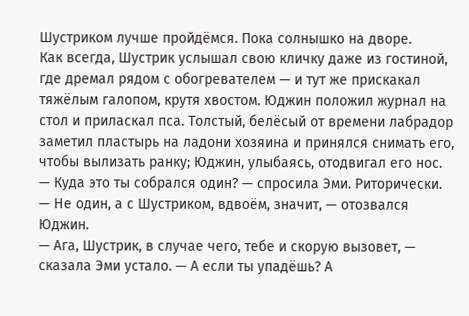Шустриком лучше пройдёмся. Пока солнышко на дворе.
Как всегда, Шустрик услышал свою кличку даже из гостиной, где дремал рядом с обогревателем — и тут же прискакал тяжёлым галопом, крутя хвостом. Юджин положил журнал на стол и приласкал пса. Толстый, белёсый от времени лабрадор заметил пластырь на ладони хозяина и принялся снимать его, чтобы вылизать ранку; Юджин, улыбаясь, отодвигал его нос.
— Куда это ты собрался один? — спросила Эми. Риторически.
— Не один, а с Шустриком, вдвоём, значит, — отозвался Юджин.
— Ага, Шустрик, в случае чего, тебе и скорую вызовет, — сказала Эми устало. — А если ты упадёшь? А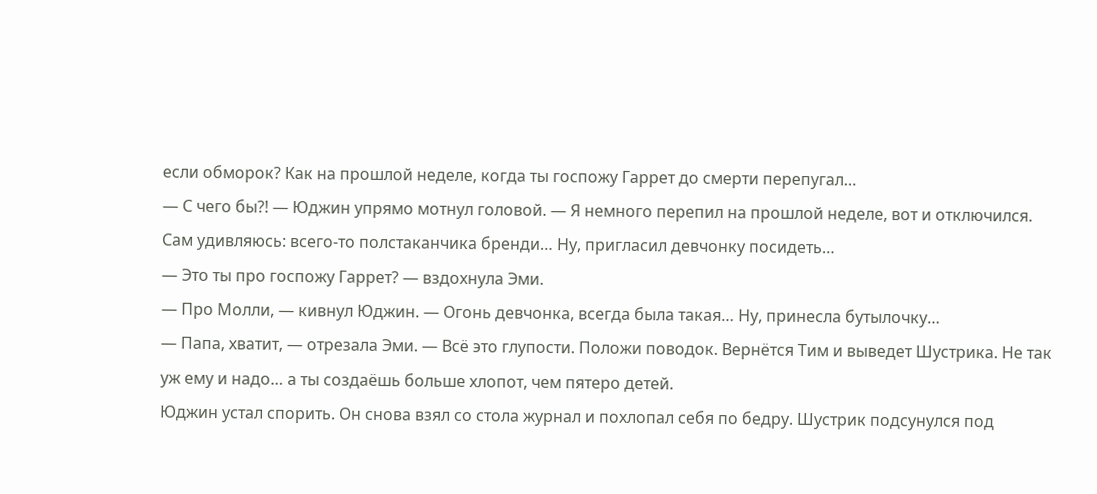если обморок? Как на прошлой неделе, когда ты госпожу Гаррет до смерти перепугал…
— С чего бы?! — Юджин упрямо мотнул головой. — Я немного перепил на прошлой неделе, вот и отключился. Сам удивляюсь: всего-то полстаканчика бренди… Ну, пригласил девчонку посидеть…
— Это ты про госпожу Гаррет? — вздохнула Эми.
— Про Молли, — кивнул Юджин. — Огонь девчонка, всегда была такая… Ну, принесла бутылочку…
— Папа, хватит, — отрезала Эми. — Всё это глупости. Положи поводок. Вернётся Тим и выведет Шустрика. Не так уж ему и надо… а ты создаёшь больше хлопот, чем пятеро детей.
Юджин устал спорить. Он снова взял со стола журнал и похлопал себя по бедру. Шустрик подсунулся под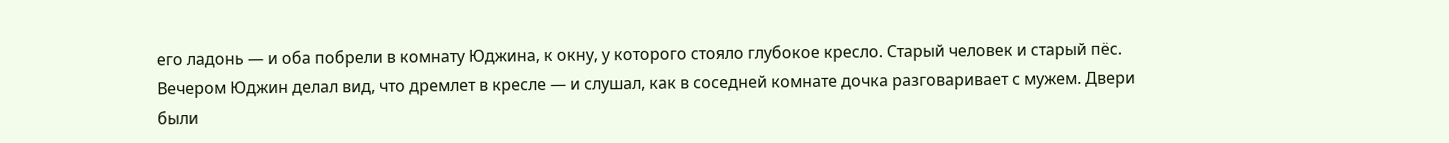его ладонь — и оба побрели в комнату Юджина, к окну, у которого стояло глубокое кресло. Старый человек и старый пёс.
Вечером Юджин делал вид, что дремлет в кресле — и слушал, как в соседней комнате дочка разговаривает с мужем. Двери были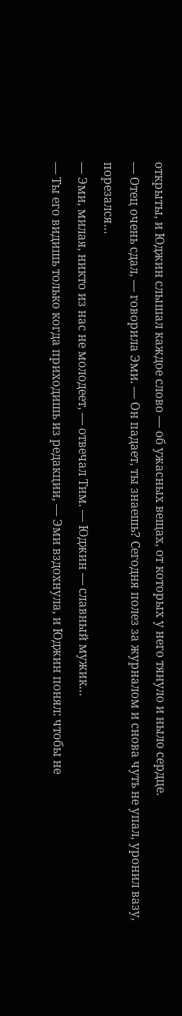открыты, и Юджин слышал каждое слово — об ужасных вещах, от которых у него тянуло и ныло сердце.
— Отец очень сдал, — говорила Эми. — Он падает, ты знаешь? Сегодня полез за журналом и снова чуть не упал, уронил вазу, порезался…
— Эми, милая, никто из нас не молодеет, — отвечал Тим. — Юджин — славный мужик…
— Ты его видишь только когда приходишь из редакции, — Эми вздохнула, и Юджин понял: чтобы не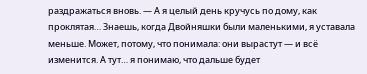раздражаться вновь. — А я целый день кручусь по дому, как проклятая… Знаешь, когда Двойняшки были маленькими, я уставала меньше. Может, потому, что понимала: они вырастут — и всё изменится. А тут… я понимаю, что дальше будет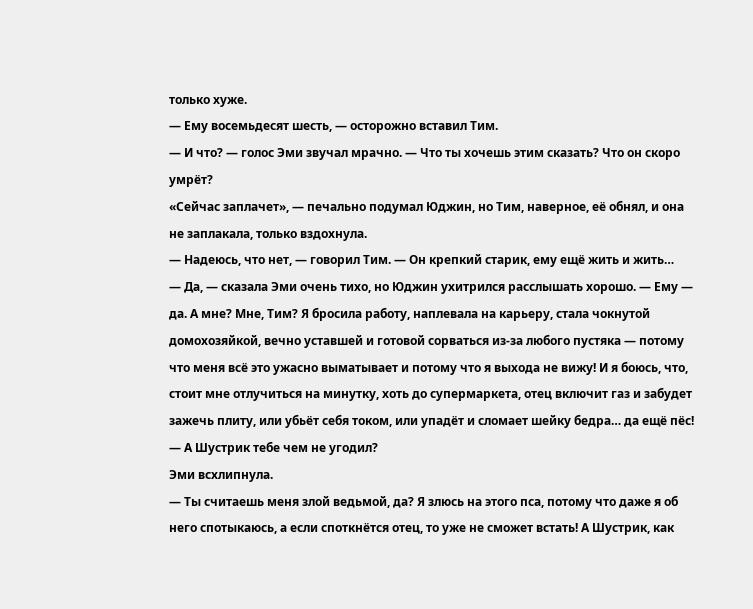только хуже.
— Ему восемьдесят шесть, — осторожно вставил Тим.
— И что? — голос Эми звучал мрачно. — Что ты хочешь этим сказать? Что он скоро умрёт?
«Сейчас заплачет», — печально подумал Юджин, но Тим, наверное, её обнял, и она не заплакала, только вздохнула.
— Надеюсь, что нет, — говорил Тим. — Он крепкий старик, ему ещё жить и жить…
— Да, — сказала Эми очень тихо, но Юджин ухитрился расслышать хорошо. — Ему — да. А мне? Мне, Тим? Я бросила работу, наплевала на карьеру, стала чокнутой домохозяйкой, вечно уставшей и готовой сорваться из-за любого пустяка — потому что меня всё это ужасно выматывает и потому что я выхода не вижу! И я боюсь, что, стоит мне отлучиться на минутку, хоть до супермаркета, отец включит газ и забудет зажечь плиту, или убьёт себя током, или упадёт и сломает шейку бедра… да ещё пёс!
— А Шустрик тебе чем не угодил?
Эми всхлипнула.
— Ты считаешь меня злой ведьмой, да? Я злюсь на этого пса, потому что даже я об него спотыкаюсь, а если споткнётся отец, то уже не сможет встать! А Шустрик, как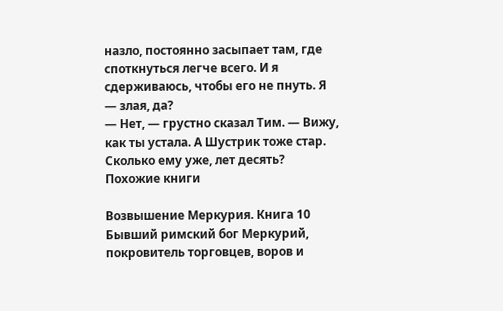назло, постоянно засыпает там, где споткнуться легче всего. И я сдерживаюсь, чтобы его не пнуть. Я — злая, да?
— Нет, — грустно сказал Тим. — Вижу, как ты устала. А Шустрик тоже стар. Сколько ему уже, лет десять?
Похожие книги

Возвышение Меркурия. Книга 10
Бывший римский бог Меркурий, покровитель торговцев, воров и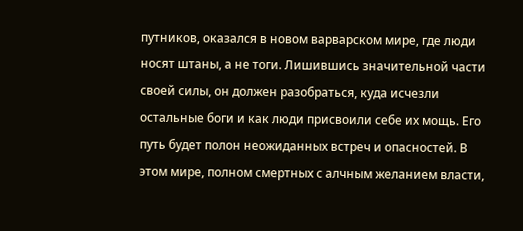путников, оказался в новом варварском мире, где люди носят штаны, а не тоги. Лишившись значительной части своей силы, он должен разобраться, куда исчезли остальные боги и как люди присвоили себе их мощь. Его путь будет полон неожиданных встреч и опасностей. В этом мире, полном смертных с алчным желанием власти,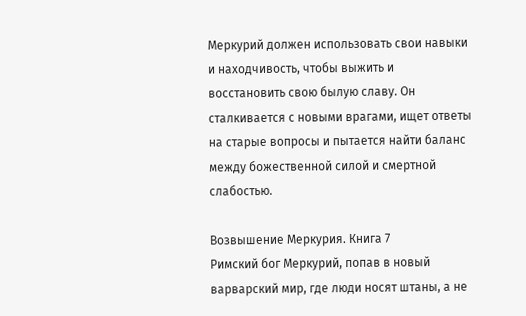Меркурий должен использовать свои навыки и находчивость, чтобы выжить и восстановить свою былую славу. Он сталкивается с новыми врагами, ищет ответы на старые вопросы и пытается найти баланс между божественной силой и смертной слабостью.

Возвышение Меркурия. Книга 7
Римский бог Меркурий, попав в новый варварский мир, где люди носят штаны, а не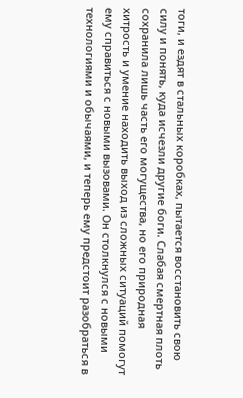тоги, и ездят в стальных коробках, пытается восстановить свою силу и понять, куда исчезли другие боги. Слабая смертная плоть сохранила лишь часть его могущества, но его природная хитрость и умение находить выход из сложных ситуаций помогут ему справиться с новыми вызовами. Он столкнулся с новыми технологиями и обычаями, и теперь ему предстоит разобраться в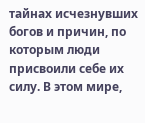тайнах исчезнувших богов и причин, по которым люди присвоили себе их силу. В этом мире,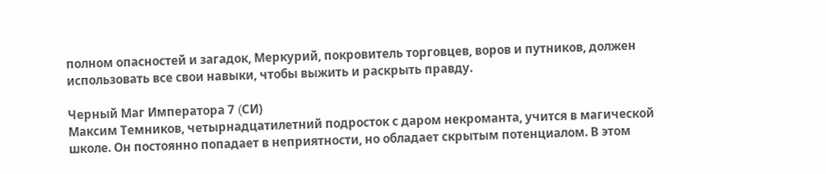полном опасностей и загадок, Меркурий, покровитель торговцев, воров и путников, должен использовать все свои навыки, чтобы выжить и раскрыть правду.

Черный Маг Императора 7 (CИ)
Максим Темников, четырнадцатилетний подросток с даром некроманта, учится в магической школе. Он постоянно попадает в неприятности, но обладает скрытым потенциалом. В этом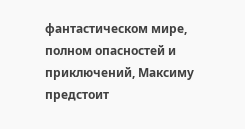фантастическом мире, полном опасностей и приключений, Максиму предстоит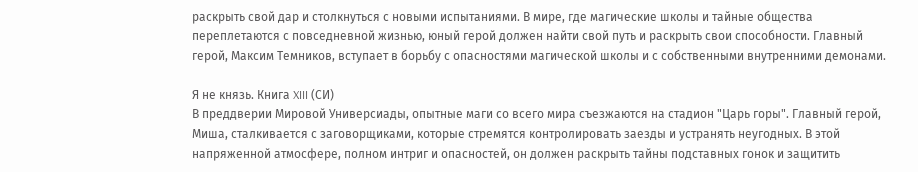раскрыть свой дар и столкнуться с новыми испытаниями. В мире, где магические школы и тайные общества переплетаются с повседневной жизнью, юный герой должен найти свой путь и раскрыть свои способности. Главный герой, Максим Темников, вступает в борьбу с опасностями магической школы и с собственными внутренними демонами.

Я не князь. Книга XIII (СИ)
В преддверии Мировой Универсиады, опытные маги со всего мира съезжаются на стадион "Царь горы". Главный герой, Миша, сталкивается с заговорщиками, которые стремятся контролировать заезды и устранять неугодных. В этой напряженной атмосфере, полном интриг и опасностей, он должен раскрыть тайны подставных гонок и защитить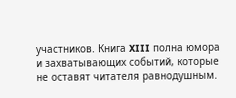участников. Книга XIII полна юмора и захватывающих событий, которые не оставят читателя равнодушным.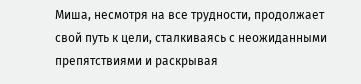Миша, несмотря на все трудности, продолжает свой путь к цели, сталкиваясь с неожиданными препятствиями и раскрывая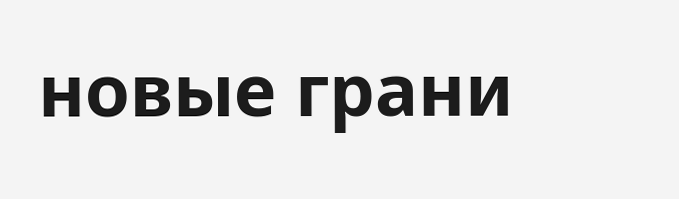новые грани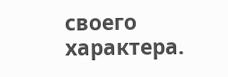своего характера.